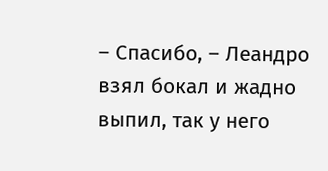– Спасибо, – Леандро взял бокал и жадно выпил, так у него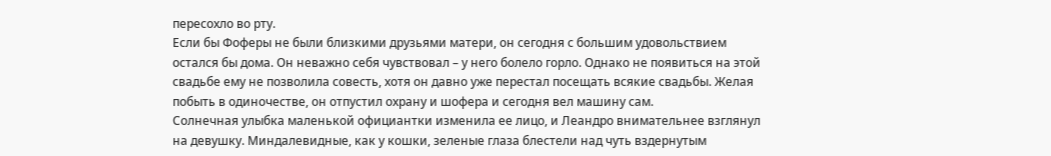пересохло во рту.
Если бы Фоферы не были близкими друзьями матери, он сегодня с большим удовольствием остался бы дома. Он неважно себя чувствовал – у него болело горло. Однако не появиться на этой свадьбе ему не позволила совесть, хотя он давно уже перестал посещать всякие свадьбы. Желая побыть в одиночестве, он отпустил охрану и шофера и сегодня вел машину сам.
Солнечная улыбка маленькой официантки изменила ее лицо, и Леандро внимательнее взглянул на девушку. Миндалевидные, как у кошки, зеленые глаза блестели над чуть вздернутым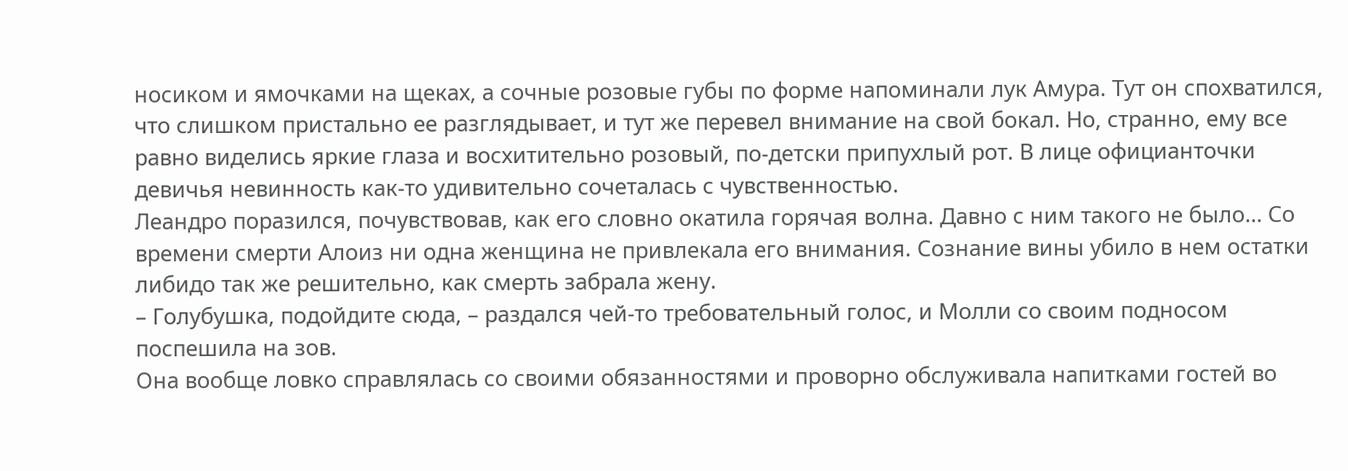носиком и ямочками на щеках, а сочные розовые губы по форме напоминали лук Амура. Тут он спохватился, что слишком пристально ее разглядывает, и тут же перевел внимание на свой бокал. Но, странно, ему все равно виделись яркие глаза и восхитительно розовый, по-детски припухлый рот. В лице официанточки девичья невинность как-то удивительно сочеталась с чувственностью.
Леандро поразился, почувствовав, как его словно окатила горячая волна. Давно с ним такого не было… Со времени смерти Алоиз ни одна женщина не привлекала его внимания. Сознание вины убило в нем остатки либидо так же решительно, как смерть забрала жену.
– Голубушка, подойдите сюда, – раздался чей-то требовательный голос, и Молли со своим подносом поспешила на зов.
Она вообще ловко справлялась со своими обязанностями и проворно обслуживала напитками гостей во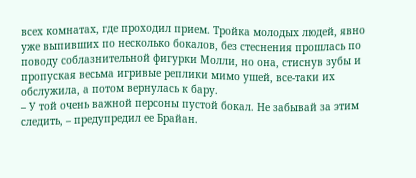всех комнатах, где проходил прием. Тройка молодых людей, явно уже выпивших по несколько бокалов, без стеснения прошлась по поводу соблазнительной фигурки Молли, но она, стиснув зубы и пропуская весьма игривые реплики мимо ушей, все-таки их обслужила, а потом вернулась к бару.
– У той очень важной персоны пустой бокал. Не забывай за этим следить, – предупредил ее Брайан.